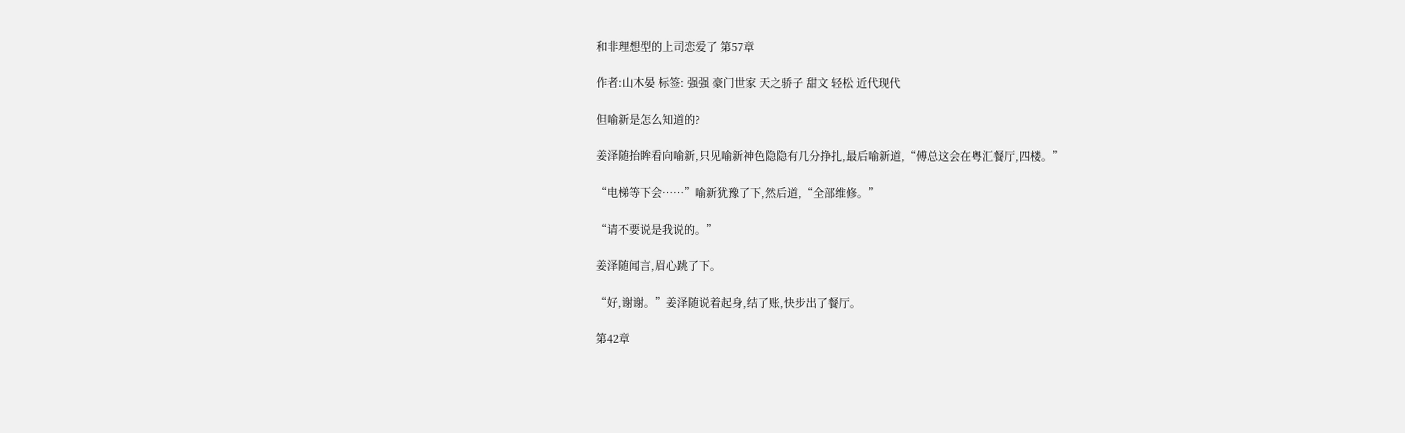和非理想型的上司恋爱了 第57章

作者:山木晏 标签: 强强 豪门世家 天之骄子 甜文 轻松 近代现代

但喻新是怎么知道的?

姜泽随抬眸看向喻新,只见喻新神色隐隐有几分挣扎,最后喻新道,“傅总这会在粤汇餐厅,四楼。”

“电梯等下会……”喻新犹豫了下,然后道,“全部维修。”

“请不要说是我说的。”

姜泽随闻言,眉心跳了下。

“好,谢谢。”姜泽随说着起身,结了账,快步出了餐厅。

第42章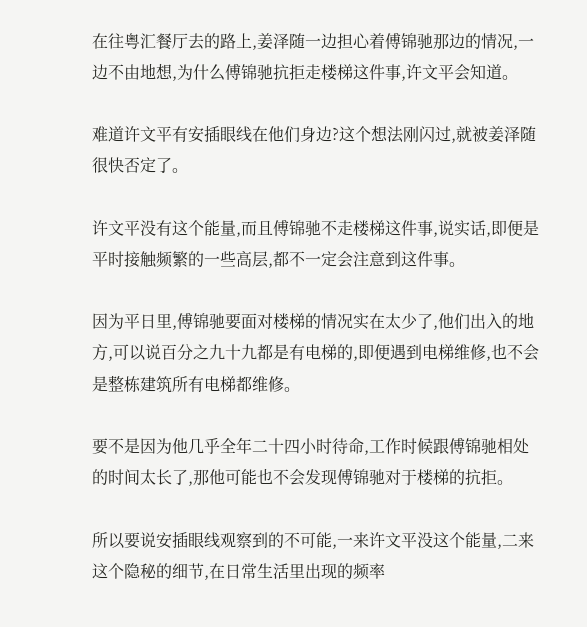在往粤汇餐厅去的路上,姜泽随一边担心着傅锦驰那边的情况,一边不由地想,为什么傅锦驰抗拒走楼梯这件事,许文平会知道。

难道许文平有安插眼线在他们身边?这个想法刚闪过,就被姜泽随很快否定了。

许文平没有这个能量,而且傅锦驰不走楼梯这件事,说实话,即便是平时接触频繁的一些高层,都不一定会注意到这件事。

因为平日里,傅锦驰要面对楼梯的情况实在太少了,他们出入的地方,可以说百分之九十九都是有电梯的,即便遇到电梯维修,也不会是整栋建筑所有电梯都维修。

要不是因为他几乎全年二十四小时待命,工作时候跟傅锦驰相处的时间太长了,那他可能也不会发现傅锦驰对于楼梯的抗拒。

所以要说安插眼线观察到的不可能,一来许文平没这个能量,二来这个隐秘的细节,在日常生活里出现的频率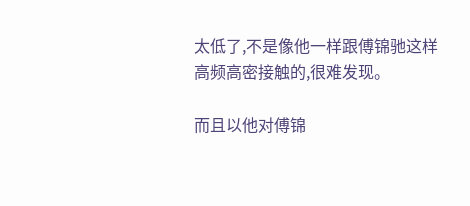太低了,不是像他一样跟傅锦驰这样高频高密接触的,很难发现。

而且以他对傅锦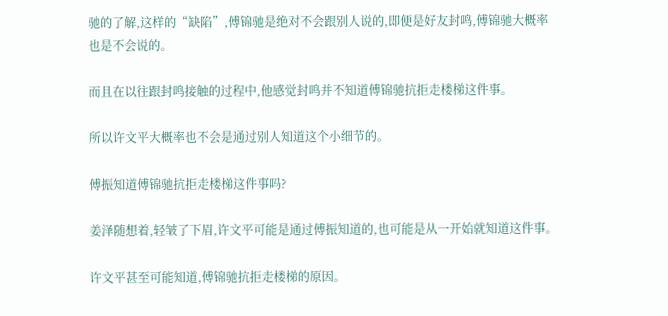驰的了解,这样的“缺陷”,傅锦驰是绝对不会跟别人说的,即便是好友封鸣,傅锦驰大概率也是不会说的。

而且在以往跟封鸣接触的过程中,他感觉封鸣并不知道傅锦驰抗拒走楼梯这件事。

所以许文平大概率也不会是通过别人知道这个小细节的。

傅振知道傅锦驰抗拒走楼梯这件事吗?

姜泽随想着,轻皱了下眉,许文平可能是通过傅振知道的,也可能是从一开始就知道这件事。

许文平甚至可能知道,傅锦驰抗拒走楼梯的原因。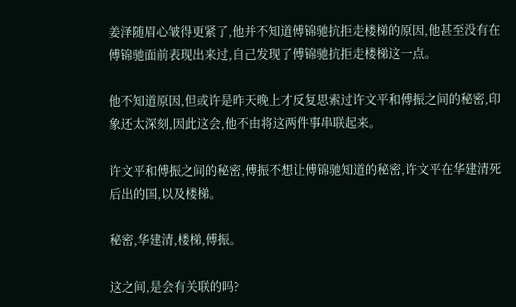姜泽随眉心皱得更紧了,他并不知道傅锦驰抗拒走楼梯的原因,他甚至没有在傅锦驰面前表现出来过,自己发现了傅锦驰抗拒走楼梯这一点。

他不知道原因,但或许是昨天晚上才反复思索过许文平和傅振之间的秘密,印象还太深刻,因此这会,他不由将这两件事串联起来。

许文平和傅振之间的秘密,傅振不想让傅锦驰知道的秘密,许文平在华建清死后出的国,以及楼梯。

秘密,华建清,楼梯,傅振。

这之间,是会有关联的吗?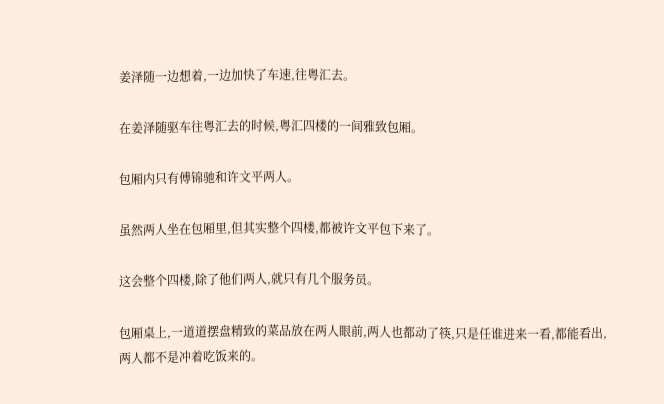姜泽随一边想着,一边加快了车速,往粤汇去。

在姜泽随驱车往粤汇去的时候,粤汇四楼的一间雅致包厢。

包厢内只有傅锦驰和许文平两人。

虽然两人坐在包厢里,但其实整个四楼,都被许文平包下来了。

这会整个四楼,除了他们两人,就只有几个服务员。

包厢桌上,一道道摆盘精致的菜品放在两人眼前,两人也都动了筷,只是任谁进来一看,都能看出,两人都不是冲着吃饭来的。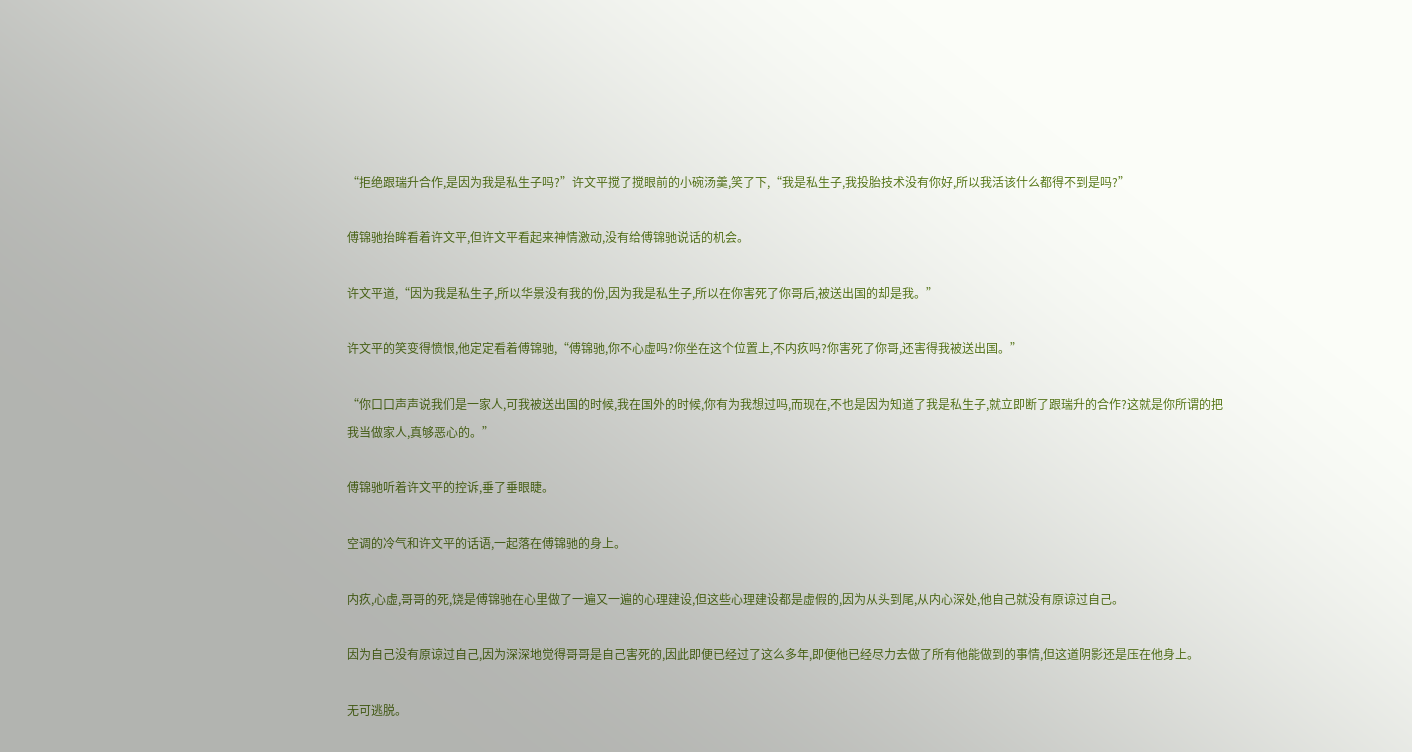“拒绝跟瑞升合作,是因为我是私生子吗?”许文平搅了搅眼前的小碗汤羹,笑了下,“我是私生子,我投胎技术没有你好,所以我活该什么都得不到是吗?”

傅锦驰抬眸看着许文平,但许文平看起来神情激动,没有给傅锦驰说话的机会。

许文平道,“因为我是私生子,所以华景没有我的份,因为我是私生子,所以在你害死了你哥后,被送出国的却是我。”

许文平的笑变得愤恨,他定定看着傅锦驰,“傅锦驰,你不心虚吗?你坐在这个位置上,不内疚吗?你害死了你哥,还害得我被送出国。”

“你口口声声说我们是一家人,可我被送出国的时候,我在国外的时候,你有为我想过吗,而现在,不也是因为知道了我是私生子,就立即断了跟瑞升的合作?这就是你所谓的把我当做家人,真够恶心的。”

傅锦驰听着许文平的控诉,垂了垂眼睫。

空调的冷气和许文平的话语,一起落在傅锦驰的身上。

内疚,心虚,哥哥的死,饶是傅锦驰在心里做了一遍又一遍的心理建设,但这些心理建设都是虚假的,因为从头到尾,从内心深处,他自己就没有原谅过自己。

因为自己没有原谅过自己,因为深深地觉得哥哥是自己害死的,因此即便已经过了这么多年,即便他已经尽力去做了所有他能做到的事情,但这道阴影还是压在他身上。

无可逃脱。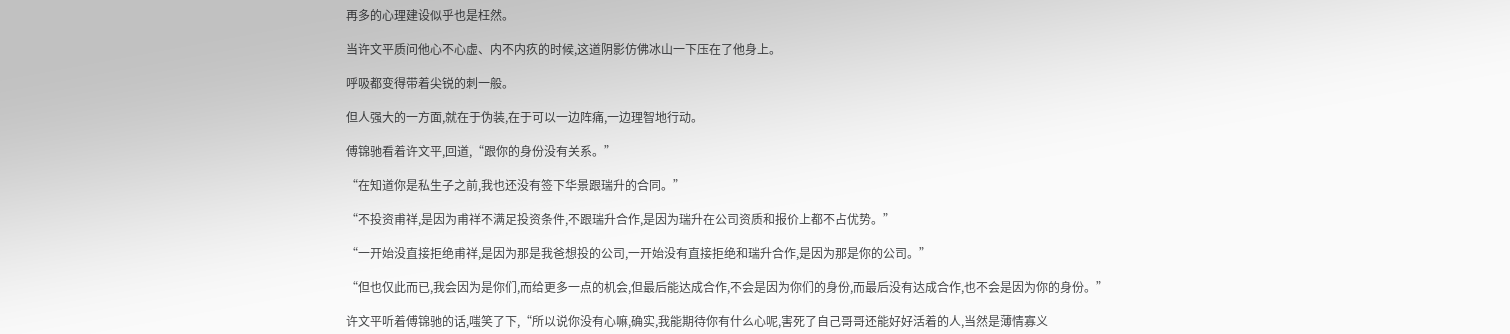再多的心理建设似乎也是枉然。

当许文平质问他心不心虚、内不内疚的时候,这道阴影仿佛冰山一下压在了他身上。

呼吸都变得带着尖锐的刺一般。

但人强大的一方面,就在于伪装,在于可以一边阵痛,一边理智地行动。

傅锦驰看着许文平,回道,“跟你的身份没有关系。”

“在知道你是私生子之前,我也还没有签下华景跟瑞升的合同。”

“不投资甫祥,是因为甫祥不满足投资条件,不跟瑞升合作,是因为瑞升在公司资质和报价上都不占优势。”

“一开始没直接拒绝甫祥,是因为那是我爸想投的公司,一开始没有直接拒绝和瑞升合作,是因为那是你的公司。”

“但也仅此而已,我会因为是你们,而给更多一点的机会,但最后能达成合作,不会是因为你们的身份,而最后没有达成合作,也不会是因为你的身份。”

许文平听着傅锦驰的话,嗤笑了下,“所以说你没有心嘛,确实,我能期待你有什么心呢,害死了自己哥哥还能好好活着的人,当然是薄情寡义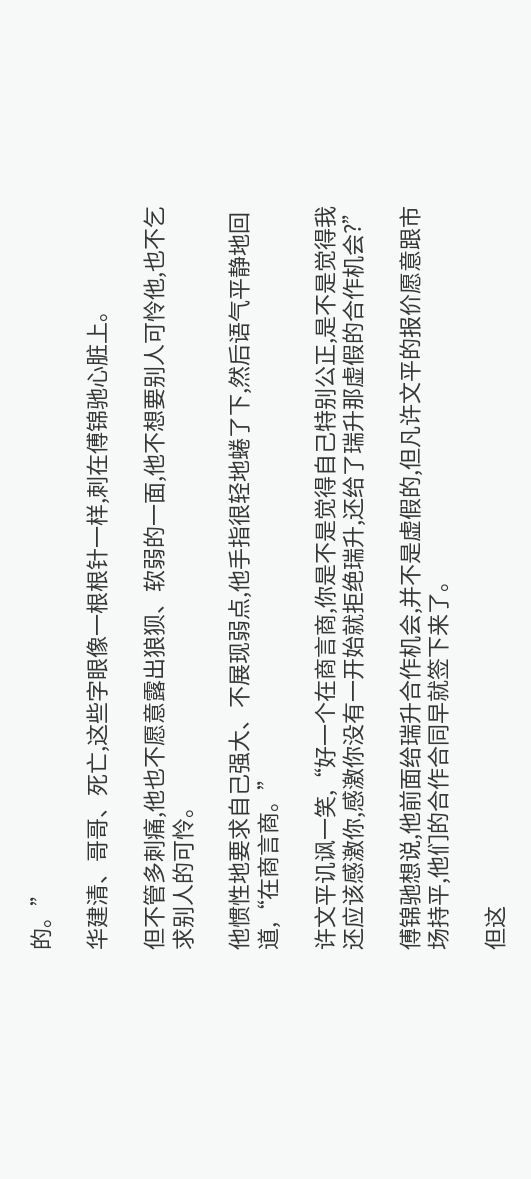的。”

华建清、哥哥、死亡,这些字眼像一根根针一样,刺在傅锦驰心脏上。

但不管多刺痛,他也不愿意露出狼狈、软弱的一面,他不想要别人可怜他,也不乞求别人的可怜。

他惯性地要求自己强大、不展现弱点,他手指很轻地蜷了下,然后语气平静地回道,“在商言商。”

许文平讥讽一笑,“好一个在商言商,你是不是觉得自己特别公正,是不是觉得我还应该感激你,感激你没有一开始就拒绝瑞升,还给了瑞升那虚假的合作机会?”

傅锦驰想说,他前面给瑞升合作机会,并不是虚假的,但凡许文平的报价愿意跟市场持平,他们的合作合同早就签下来了。

但这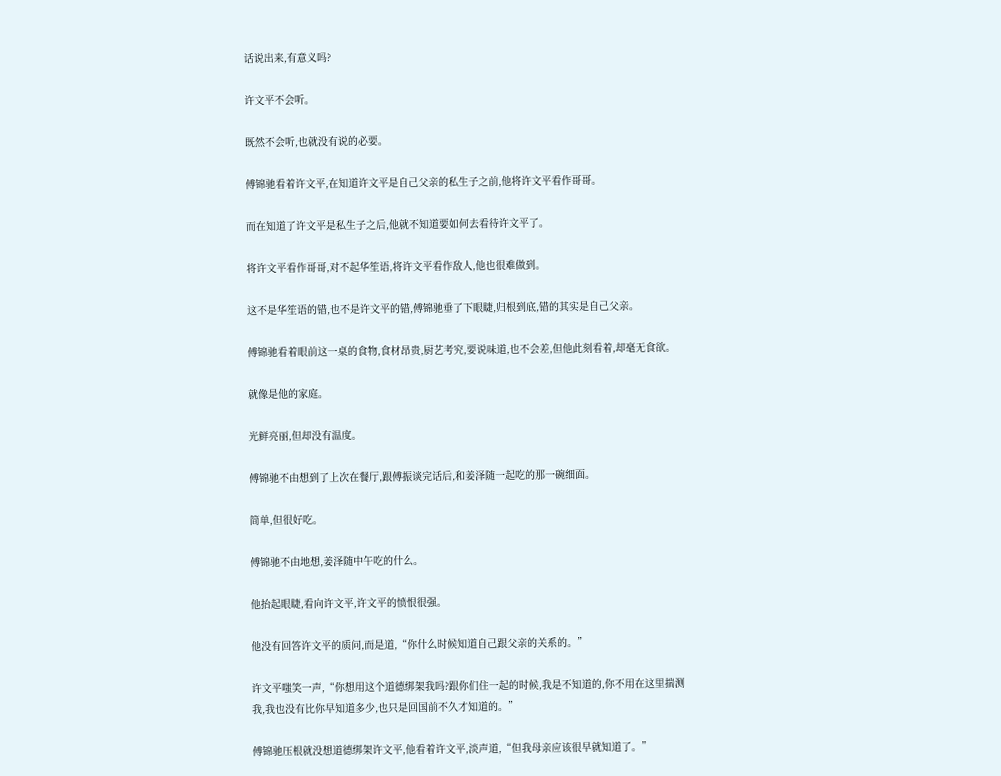话说出来,有意义吗?

许文平不会听。

既然不会听,也就没有说的必要。

傅锦驰看着许文平,在知道许文平是自己父亲的私生子之前,他将许文平看作哥哥。

而在知道了许文平是私生子之后,他就不知道要如何去看待许文平了。

将许文平看作哥哥,对不起华笙语,将许文平看作敌人,他也很难做到。

这不是华笙语的错,也不是许文平的错,傅锦驰垂了下眼睫,归根到底,错的其实是自己父亲。

傅锦驰看着眼前这一桌的食物,食材昂贵,厨艺考究,要说味道,也不会差,但他此刻看着,却毫无食欲。

就像是他的家庭。

光鲜亮丽,但却没有温度。

傅锦驰不由想到了上次在餐厅,跟傅振谈完话后,和姜泽随一起吃的那一碗细面。

简单,但很好吃。

傅锦驰不由地想,姜泽随中午吃的什么。

他抬起眼睫,看向许文平,许文平的愤恨很强。

他没有回答许文平的质问,而是道,“你什么时候知道自己跟父亲的关系的。”

许文平嗤笑一声,“你想用这个道德绑架我吗?跟你们住一起的时候,我是不知道的,你不用在这里揣测我,我也没有比你早知道多少,也只是回国前不久才知道的。”

傅锦驰压根就没想道德绑架许文平,他看着许文平,淡声道,“但我母亲应该很早就知道了。”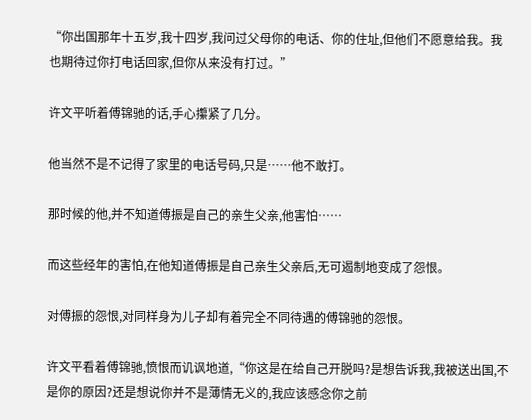“你出国那年十五岁,我十四岁,我问过父母你的电话、你的住址,但他们不愿意给我。我也期待过你打电话回家,但你从来没有打过。”

许文平听着傅锦驰的话,手心攥紧了几分。

他当然不是不记得了家里的电话号码,只是……他不敢打。

那时候的他,并不知道傅振是自己的亲生父亲,他害怕……

而这些经年的害怕,在他知道傅振是自己亲生父亲后,无可遏制地变成了怨恨。

对傅振的怨恨,对同样身为儿子却有着完全不同待遇的傅锦驰的怨恨。

许文平看着傅锦驰,愤恨而讥讽地道,“你这是在给自己开脱吗?是想告诉我,我被送出国,不是你的原因?还是想说你并不是薄情无义的,我应该感念你之前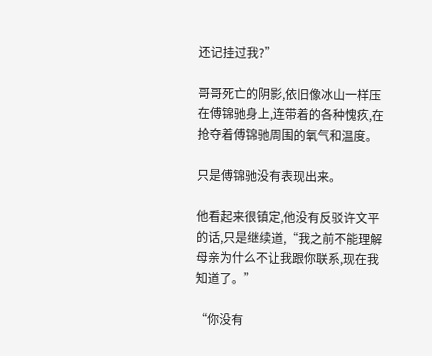还记挂过我?”

哥哥死亡的阴影,依旧像冰山一样压在傅锦驰身上,连带着的各种愧疚,在抢夺着傅锦驰周围的氧气和温度。

只是傅锦驰没有表现出来。

他看起来很镇定,他没有反驳许文平的话,只是继续道,“我之前不能理解母亲为什么不让我跟你联系,现在我知道了。”

“你没有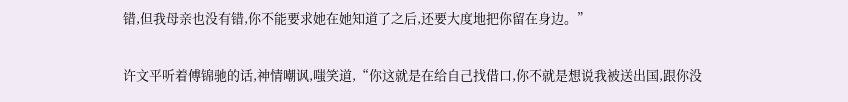错,但我母亲也没有错,你不能要求她在她知道了之后,还要大度地把你留在身边。”

许文平听着傅锦驰的话,神情嘲讽,嗤笑道,“你这就是在给自己找借口,你不就是想说我被送出国,跟你没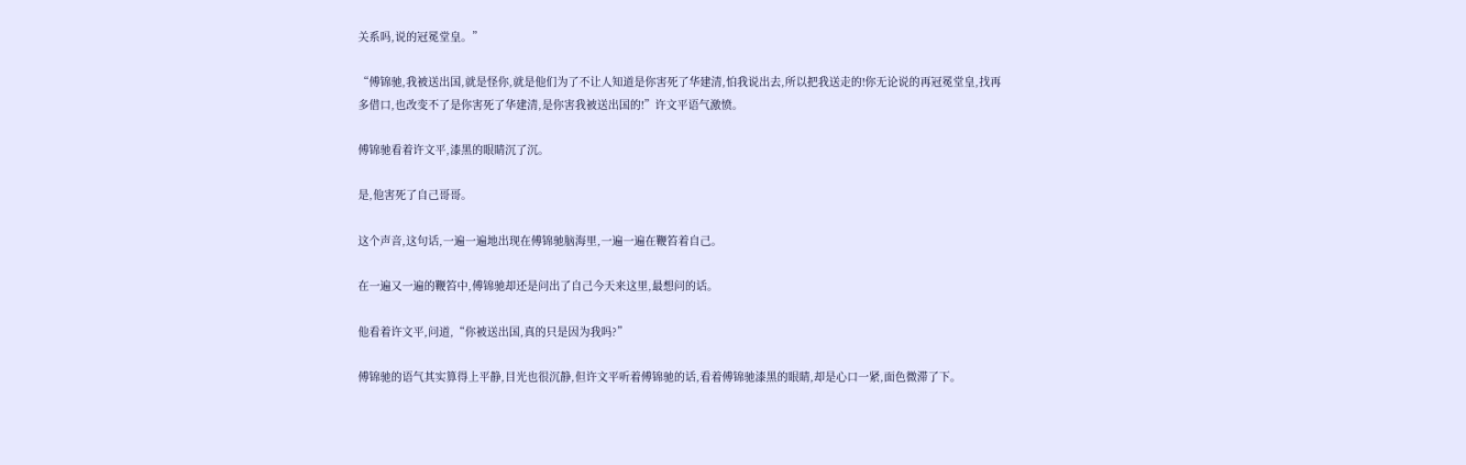关系吗,说的冠冕堂皇。”

“傅锦驰,我被送出国,就是怪你,就是他们为了不让人知道是你害死了华建清,怕我说出去,所以把我送走的!你无论说的再冠冕堂皇,找再多借口,也改变不了是你害死了华建清,是你害我被送出国的!”许文平语气激愤。

傅锦驰看着许文平,漆黑的眼睛沉了沉。

是,他害死了自己哥哥。

这个声音,这句话,一遍一遍地出现在傅锦驰脑海里,一遍一遍在鞭笞着自己。

在一遍又一遍的鞭笞中,傅锦驰却还是问出了自己今天来这里,最想问的话。

他看着许文平,问道,“你被送出国,真的只是因为我吗?”

傅锦驰的语气其实算得上平静,目光也很沉静,但许文平听着傅锦驰的话,看着傅锦驰漆黑的眼睛,却是心口一紧,面色微滞了下。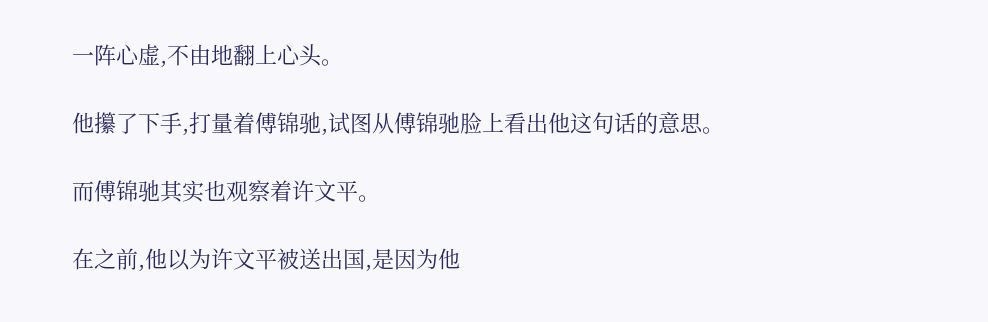一阵心虚,不由地翻上心头。

他攥了下手,打量着傅锦驰,试图从傅锦驰脸上看出他这句话的意思。

而傅锦驰其实也观察着许文平。

在之前,他以为许文平被送出国,是因为他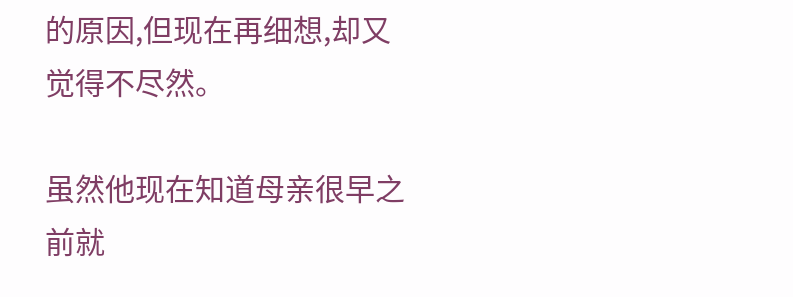的原因,但现在再细想,却又觉得不尽然。

虽然他现在知道母亲很早之前就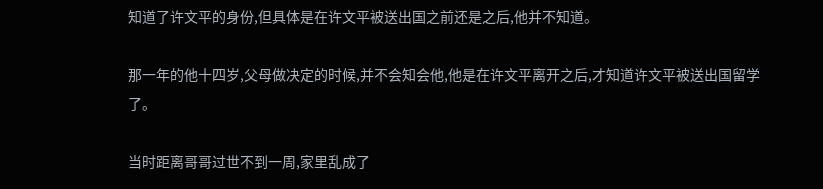知道了许文平的身份,但具体是在许文平被送出国之前还是之后,他并不知道。

那一年的他十四岁,父母做决定的时候,并不会知会他,他是在许文平离开之后,才知道许文平被送出国留学了。

当时距离哥哥过世不到一周,家里乱成了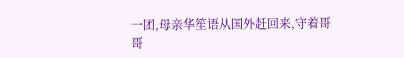一团,母亲华笙语从国外赶回来,守着哥哥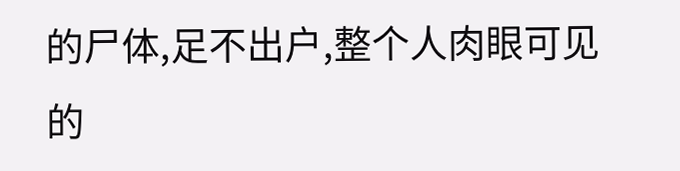的尸体,足不出户,整个人肉眼可见的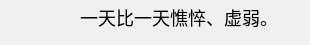一天比一天憔悴、虚弱。